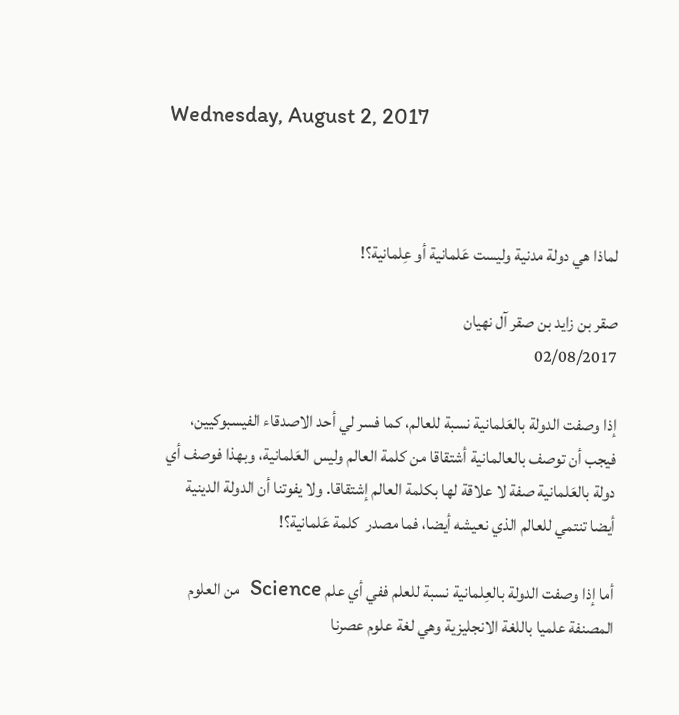Wednesday, August 2, 2017



لماذا هي دولة مدنية وليست عَلمانية أو عِلمانية؟!

صقر بن زايد بن صقر آل نهيان
02/08/2017

إذا وصفت الدولة بالعَلمانية نسبة للعالم، كما فسر لي أحد الاصدقاء الفيسبوكيين، فيجب أن توصف بالعالمانية أشتقاقا من كلمة العالم وليس العَلمانية، وبهذا فوصف أي دولة بالعَلمانية صفة لا علاقة لها بكلمة العالم إشتقاقا. ولا يفوتنا أن الدولة الدينية أيضا تنتمي للعالم الذي نعيشه أيضا، فما مصدر  كلمة عَلمانية؟!

أما إذا وصفت الدولة بالعِلمانية نسبة للعلم ففي أي علم Science  من العلوم المصنفة علميا باللغة الانجليزية وهي لغة علوم عصرنا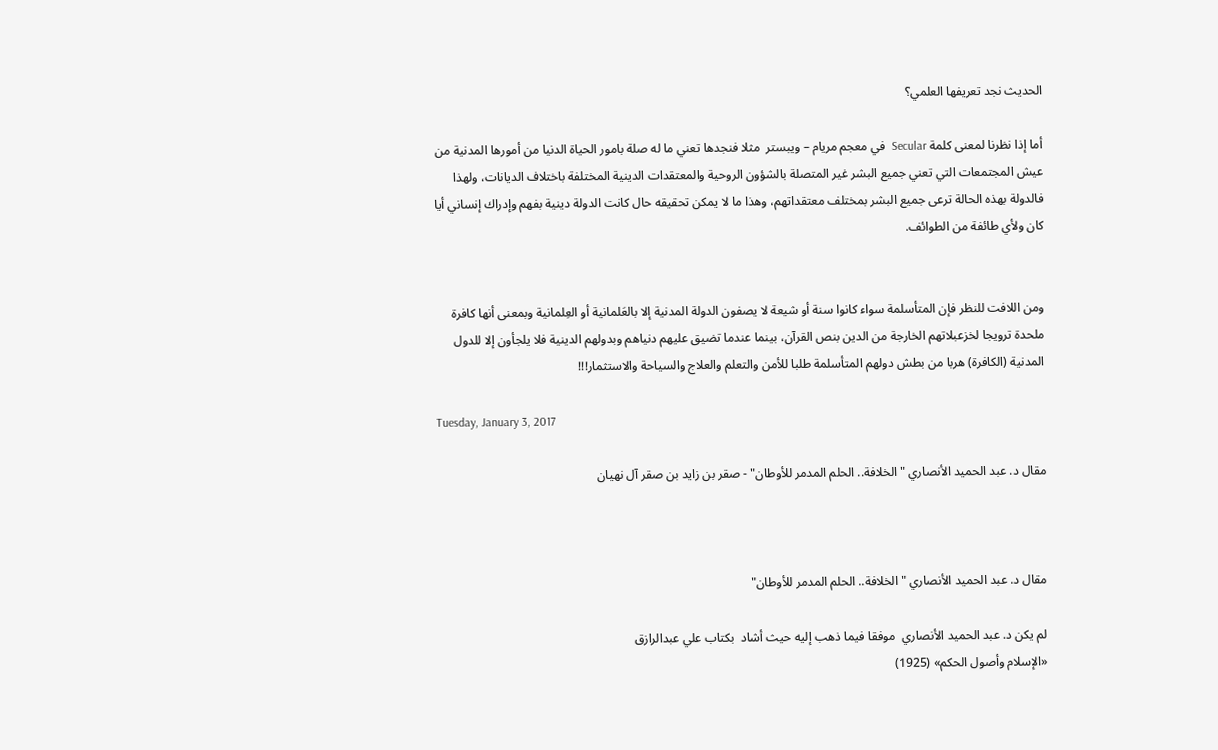الحديث نجد تعريفها العلمي؟

أما إذا نظرنا لمعنى كلمة Secular  في معجم مريام – ويبستر  مثلا فنجدها تعني ما له صلة بامور الحياة الدنيا من أمورها المدنية من عيش المجتمعات التي تعني جميع البشر غير المتصلة بالشؤون الروحية والمعتقدات الدينية المختلفة باختلاف الديانات، ولهذا فالدولة بهذه الحالة ترعى جميع البشر بمختلف معتقداتهم، وهذا ما لا يمكن تحقيقه حال كانت الدولة دينية بفهم وإدراك إنساني أيا كان ولأي طائفة من الطوائف.


ومن اللافت للنظر فإن المتأسلمة سواء كانوا سنة أو شيعة لا يصفون الدولة المدنية إلا بالعَلمانية أو العِلمانية وبمعنى أنها كافرة ملحدة ترويجا لخزعبلاتهم الخارجة من الدين بنص القرآن، بينما عندما تضيق عليهم دنياهم وبدولهم الدينية فلا يلجأون إلا للدول المدنية (الكافرة) هربا من بطش دولهم المتأسلمة طلبا للأمن والتعلم والعلاج والسياحة والاستثمار!!!

Tuesday, January 3, 2017

مقال د. عبد الحميد الأنصاري "الخلافة.. الحلم المدمر للأوطان" - صقر بن زايد بن صقر آل نهيان



مقال د. عبد الحميد الأنصاري "الخلافة.. الحلم المدمر للأوطان"

لم يكن د. عبد الحميد الأنصاري  موفقا فيما ذهب إليه حيث أشاد  بكتاب علي عبدالرازق
«الإسلام وأصول الحكم» (1925)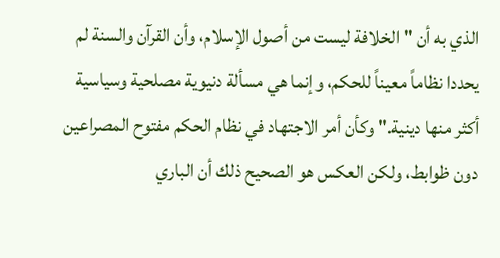الذي به أن "الخلافة ليست من أصول الإسلام، وأن القرآن والسنة لم يحددا نظاماً معيناً للحكم، وإنما هي مسألة دنيوية مصلحية وسياسية أكثر منها دينية." وكأن أمر الاجتهاد في نظام الحكم مفتوح المصراعين دون ظوابط، ولكن العكس هو الصحيح ذلك أن الباري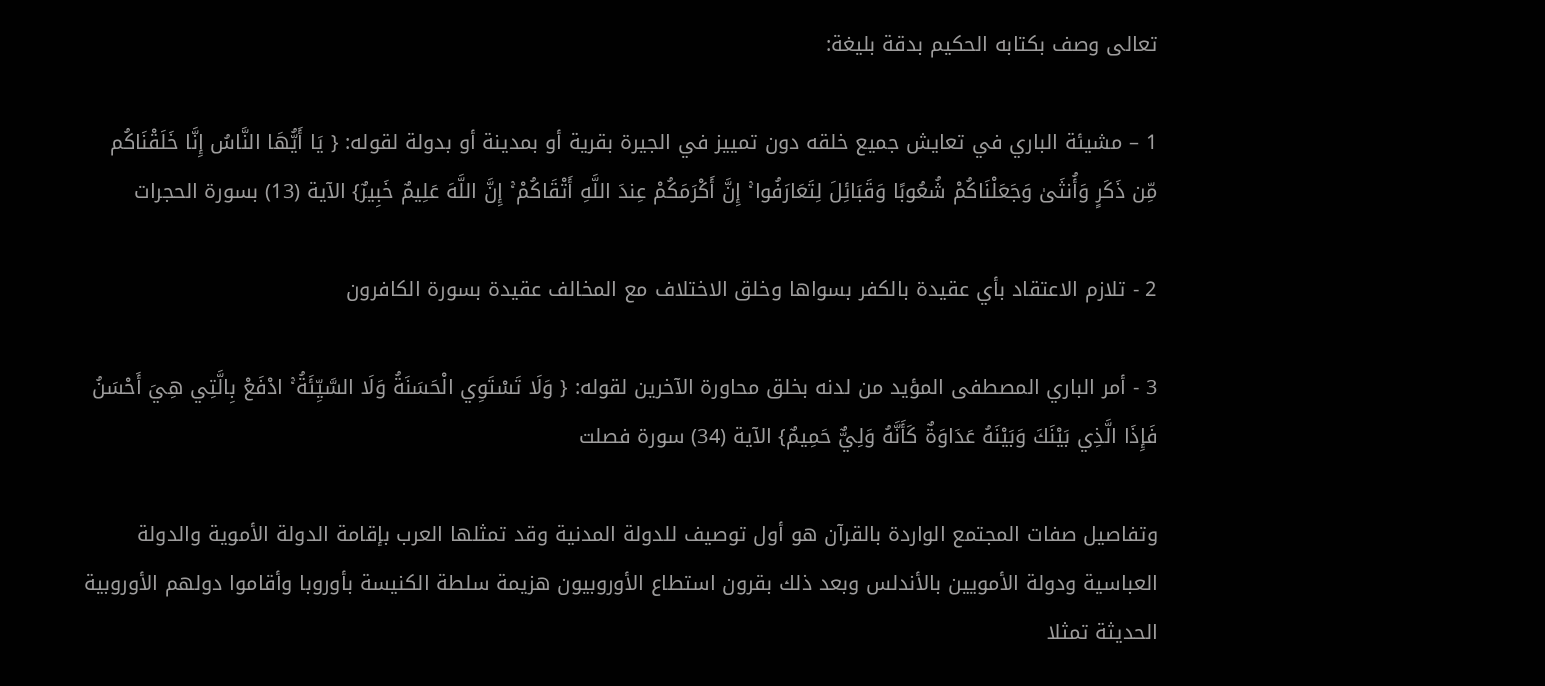تعالى وصف بكتابه الحكيم بدقة بليغة:

1 – مشيئة الباري في تعايش جميع خلقه دون تمييز في الجيرة بقرية أو بمدينة أو بدولة لقوله: { يَا أَيُّهَا النَّاسُ إِنَّا خَلَقْنَاكُم مِّن ذَكَرٍ وَأُنثَىٰ وَجَعَلْنَاكُمْ شُعُوبًا وَقَبَائِلَ لِتَعَارَفُوا ۚ إِنَّ أَكْرَمَكُمْ عِندَ اللَّهِ أَتْقَاكُمْ ۚ إِنَّ اللَّهَ عَلِيمٌ خَبِيرٌ} الآية (13) بسورة الحجرات

2 - تلازم الاعتقاد بأي عقيدة بالكفر بسواها وخلق الاختلاف مع المخالف عقيدة بسورة الكافرون

3 - أمر الباري المصطفى المؤيد من لدنه بخلق محاورة الآخرين لقوله: { وَلَا تَسْتَوِي الْحَسَنَةُ وَلَا السَّيِّئَةُ ۚ ادْفَعْ بِالَّتِي هِيَ أَحْسَنُ فَإِذَا الَّذِي بَيْنَكَ وَبَيْنَهُ عَدَاوَةٌ كَأَنَّهُ وَلِيٌّ حَمِيمٌ} الآية (34) سورة فصلت

وتفاصيل صفات المجتمع الواردة بالقرآن هو أول توصيف للدولة المدنية وقد تمثلها العرب بإقامة الدولة الأموية والدولة العباسية ودولة الأمويين بالأندلس وبعد ذلك بقرون استطاع الأوروبيون هزيمة سلطة الكنيسة بأوروبا وأقاموا دولهم الأوروبية الحديثة تمثلا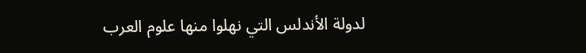لدولة الأندلس التي نهلوا منها علوم العرب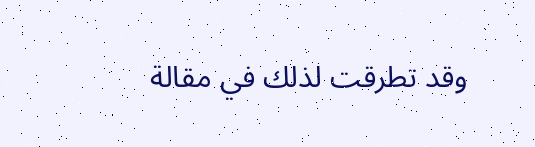وقد تطرقت لذلك في مقالة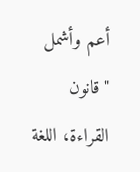أعم وأشمل
"قانون القراءة، اللغة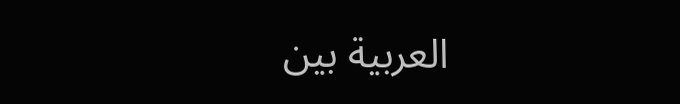العربية بين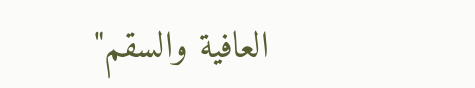العافية والسقم"